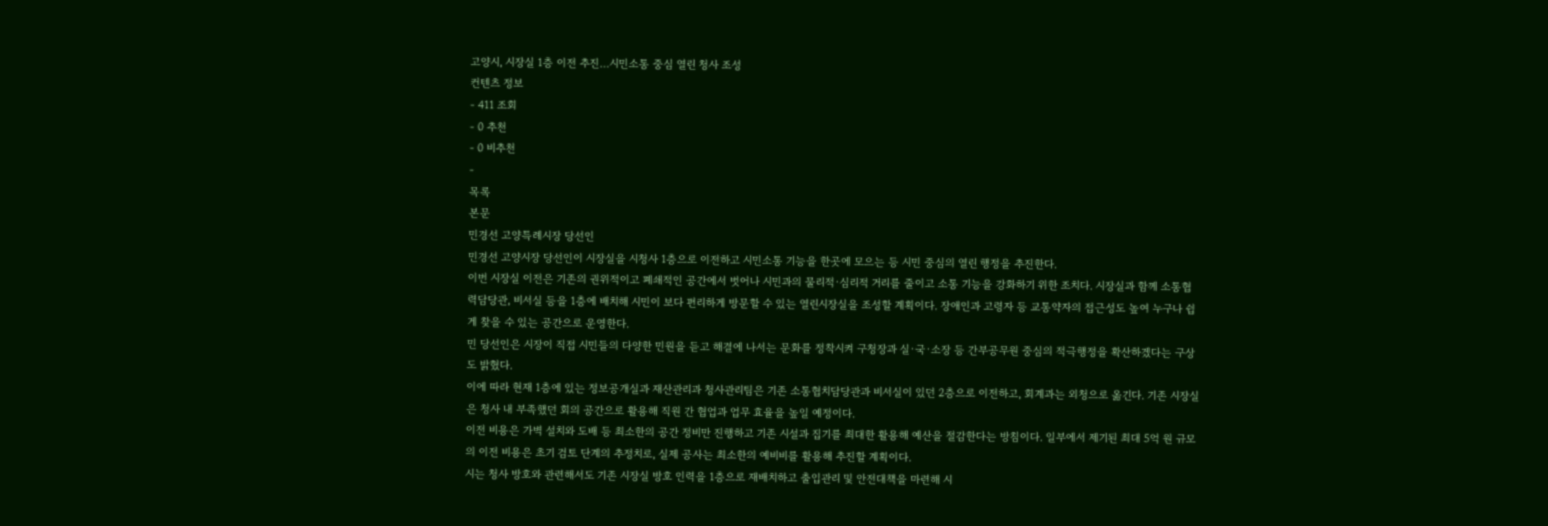고양시, 시장실 1층 이전 추진…시민소통 중심 열린 청사 조성
컨텐츠 정보
- 411 조회
- 0 추천
- 0 비추천
-
목록
본문
민경선 고양특례시장 당선인
민경선 고양시장 당선인이 시장실을 시청사 1층으로 이전하고 시민소통 기능을 한곳에 모으는 등 시민 중심의 열린 행정을 추진한다.
이번 시장실 이전은 기존의 권위적이고 폐쇄적인 공간에서 벗어나 시민과의 물리적·심리적 거리를 줄이고 소통 기능을 강화하기 위한 조치다. 시장실과 함께 소통협력담당관, 비서실 등을 1층에 배치해 시민이 보다 편리하게 방문할 수 있는 열린시장실을 조성할 계획이다. 장애인과 고령자 등 교통약자의 접근성도 높여 누구나 쉽게 찾을 수 있는 공간으로 운영한다.
민 당선인은 시장이 직접 시민들의 다양한 민원을 듣고 해결에 나서는 문화를 정착시켜 구청장과 실·국·소장 등 간부공무원 중심의 적극행정을 확산하겠다는 구상도 밝혔다.
이에 따라 현재 1층에 있는 정보공개실과 재산관리과 청사관리팀은 기존 소통협치담당관과 비서실이 있던 2층으로 이전하고, 회계과는 외청으로 옮긴다. 기존 시장실은 청사 내 부족했던 회의 공간으로 활용해 직원 간 협업과 업무 효율을 높일 예정이다.
이전 비용은 가벽 설치와 도배 등 최소한의 공간 정비만 진행하고 기존 시설과 집기를 최대한 활용해 예산을 절감한다는 방침이다. 일부에서 제기된 최대 5억 원 규모의 이전 비용은 초기 검토 단계의 추정치로, 실제 공사는 최소한의 예비비를 활용해 추진할 계획이다.
시는 청사 방호와 관련해서도 기존 시장실 방호 인력을 1층으로 재배치하고 출입관리 및 안전대책을 마련해 시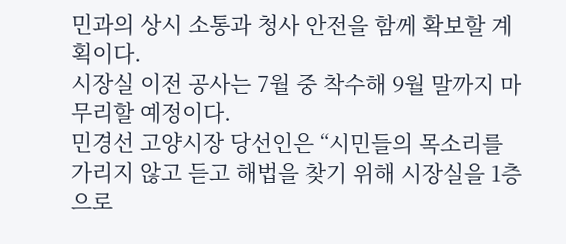민과의 상시 소통과 청사 안전을 함께 확보할 계획이다.
시장실 이전 공사는 7월 중 착수해 9월 말까지 마무리할 예정이다.
민경선 고양시장 당선인은 “시민들의 목소리를 가리지 않고 듣고 해법을 찾기 위해 시장실을 1층으로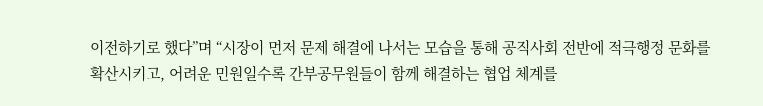이전하기로 했다”며 “시장이 먼저 문제 해결에 나서는 모습을 통해 공직사회 전반에 적극행정 문화를 확산시키고, 어려운 민원일수록 간부공무원들이 함께 해결하는 협업 체계를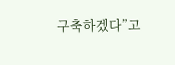구축하겠다”고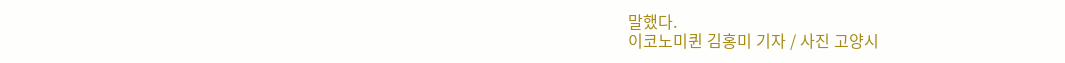말했다.
이코노미퀸 김홍미 기자 / 사진 고양시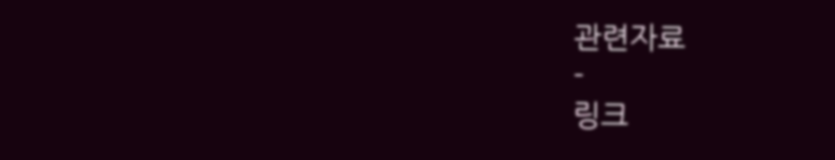관련자료
-
링크